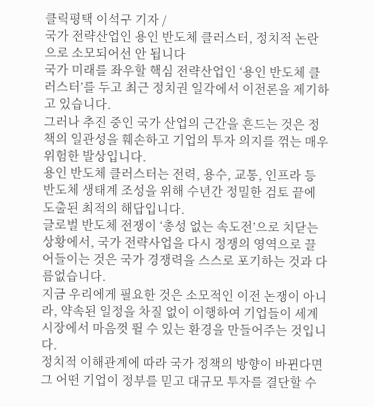클릭평택 이석구 기자 /
국가 전략산업인 용인 반도체 클러스터, 정치적 논란으로 소모되어선 안 됩니다
국가 미래를 좌우할 핵심 전략산업인 ‘용인 반도체 클러스터’를 두고 최근 정치권 일각에서 이전론을 제기하고 있습니다.
그러나 추진 중인 국가 산업의 근간을 흔드는 것은 정책의 일관성을 훼손하고 기업의 투자 의지를 꺾는 매우 위험한 발상입니다.
용인 반도체 클러스터는 전력, 용수, 교통, 인프라 등 반도체 생태계 조성을 위해 수년간 정밀한 검토 끝에 도출된 최적의 해답입니다.
글로벌 반도체 전쟁이 ‘총성 없는 속도전’으로 치닫는 상황에서, 국가 전략사업을 다시 정쟁의 영역으로 끌어들이는 것은 국가 경쟁력을 스스로 포기하는 것과 다름없습니다.
지금 우리에게 필요한 것은 소모적인 이전 논쟁이 아니라, 약속된 일정을 차질 없이 이행하여 기업들이 세계 시장에서 마음껏 뛸 수 있는 환경을 만들어주는 것입니다.
정치적 이해관계에 따라 국가 정책의 방향이 바뀐다면 그 어떤 기업이 정부를 믿고 대규모 투자를 결단할 수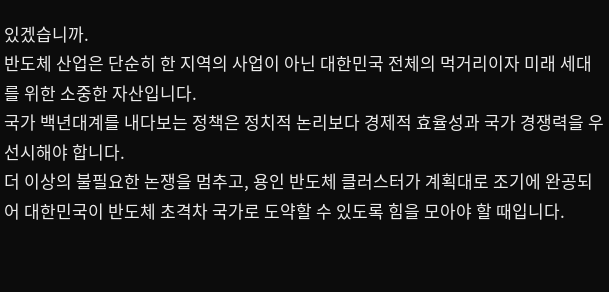있겠습니까.
반도체 산업은 단순히 한 지역의 사업이 아닌 대한민국 전체의 먹거리이자 미래 세대를 위한 소중한 자산입니다.
국가 백년대계를 내다보는 정책은 정치적 논리보다 경제적 효율성과 국가 경쟁력을 우선시해야 합니다.
더 이상의 불필요한 논쟁을 멈추고, 용인 반도체 클러스터가 계획대로 조기에 완공되어 대한민국이 반도체 초격차 국가로 도약할 수 있도록 힘을 모아야 할 때입니다.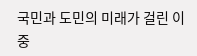국민과 도민의 미래가 걸린 이 중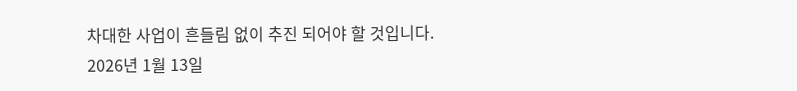차대한 사업이 흔들림 없이 추진 되어야 할 것입니다.
2026년 1월 13일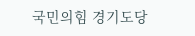국민의힘 경기도당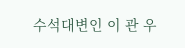수석대변인 이 관 우